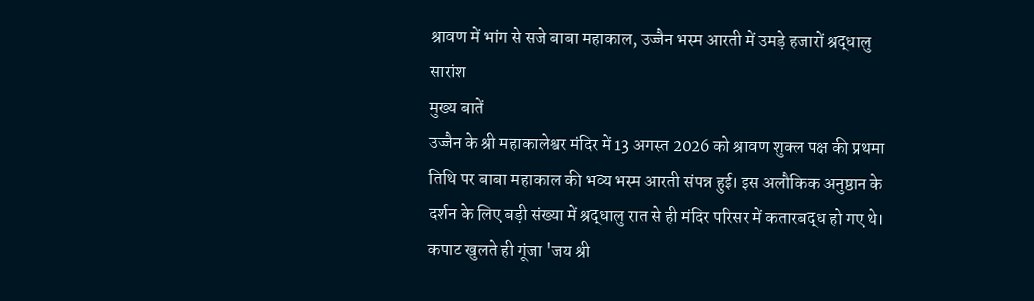श्रावण में भांग से सजे बाबा महाकाल, उज्जैन भस्म आरती में उमड़े हजारों श्रद्धालु
सारांश
मुख्य बातें
उज्जैन के श्री महाकालेश्वर मंदिर में 13 अगस्त 2026 को श्रावण शुक्ल पक्ष की प्रथमा तिथि पर बाबा महाकाल की भव्य भस्म आरती संपन्न हुई। इस अलौकिक अनुष्ठान के दर्शन के लिए बड़ी संख्या में श्रद्धालु रात से ही मंदिर परिसर में कतारबद्ध हो गए थे।
कपाट खुलते ही गूंजा 'जय श्री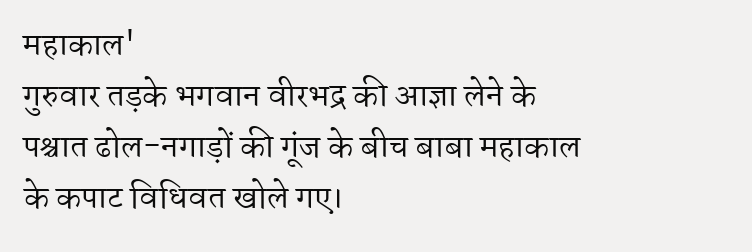महाकाल'
गुरुवार तड़के भगवान वीरभद्र की आज्ञा लेने के पश्चात ढोल-नगाड़ों की गूंज के बीच बाबा महाकाल के कपाट विधिवत खोले गए।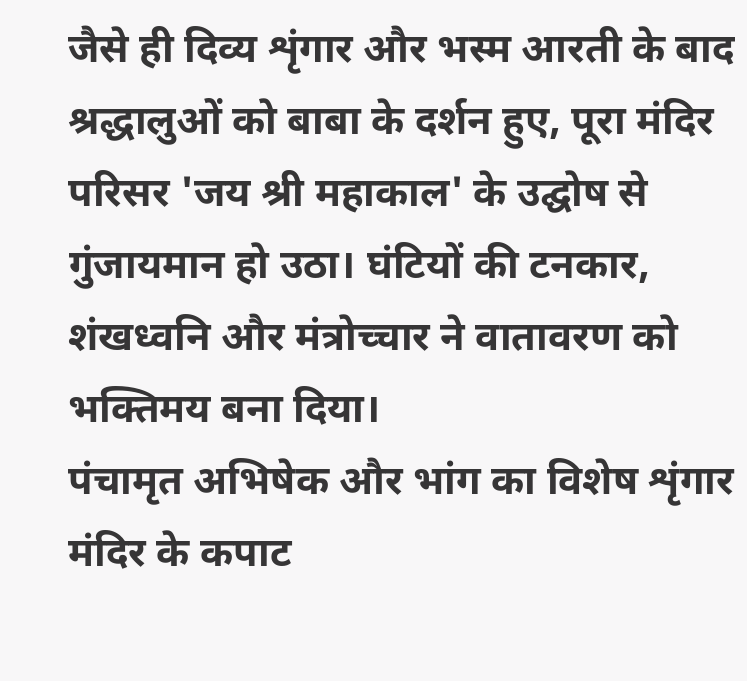जैसे ही दिव्य शृंगार और भस्म आरती के बाद श्रद्धालुओं को बाबा के दर्शन हुए, पूरा मंदिर परिसर 'जय श्री महाकाल' के उद्घोष से गुंजायमान हो उठा। घंटियों की टनकार, शंखध्वनि और मंत्रोच्चार ने वातावरण को भक्तिमय बना दिया।
पंचामृत अभिषेक और भांग का विशेष शृंगार
मंदिर के कपाट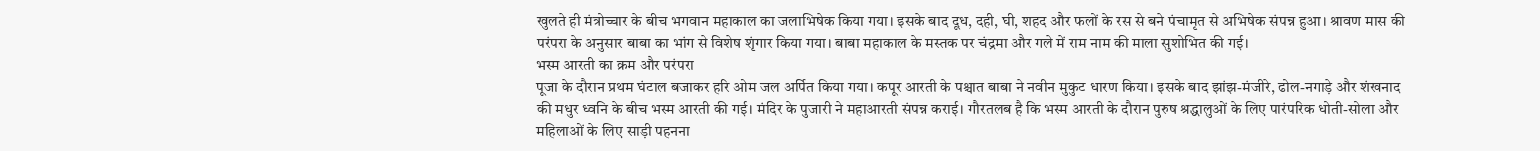खुलते ही मंत्रोच्चार के बीच भगवान महाकाल का जलाभिषेक किया गया। इसके बाद दूध, दही, घी, शहद और फलों के रस से बने पंचामृत से अभिषेक संपन्न हुआ। श्रावण मास की परंपरा के अनुसार बाबा का भांग से विशेष शृंगार किया गया। बाबा महाकाल के मस्तक पर चंद्रमा और गले में राम नाम की माला सुशोभित की गई।
भस्म आरती का क्रम और परंपरा
पूजा के दौरान प्रथम घंटाल बजाकर हरि ओम जल अर्पित किया गया। कपूर आरती के पश्चात बाबा ने नवीन मुकुट धारण किया। इसके बाद झांझ-मंजीरे, ढोल-नगाड़े और शंखनाद की मधुर ध्वनि के बीच भस्म आरती की गई। मंदिर के पुजारी ने महाआरती संपन्न कराई। गौरतलब है कि भस्म आरती के दौरान पुरुष श्रद्धालुओं के लिए पारंपरिक धोती-सोला और महिलाओं के लिए साड़ी पहनना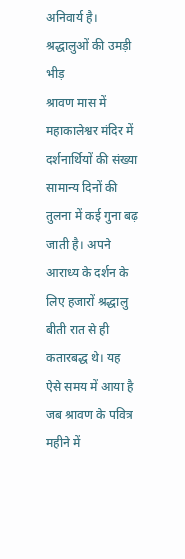अनिवार्य है।
श्रद्धालुओं की उमड़ी भीड़
श्रावण मास में महाकालेश्वर मंदिर में दर्शनार्थियों की संख्या सामान्य दिनों की तुलना में कई गुना बढ़ जाती है। अपने आराध्य के दर्शन के लिए हजारों श्रद्धालु बीती रात से ही कतारबद्ध थे। यह ऐसे समय में आया है जब श्रावण के पवित्र महीने में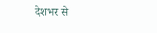देशभर से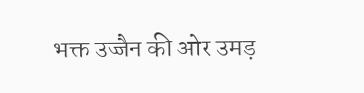भक्त उज्जैन की ओर उमड़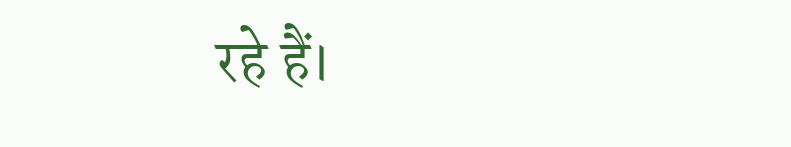रहे हैं।